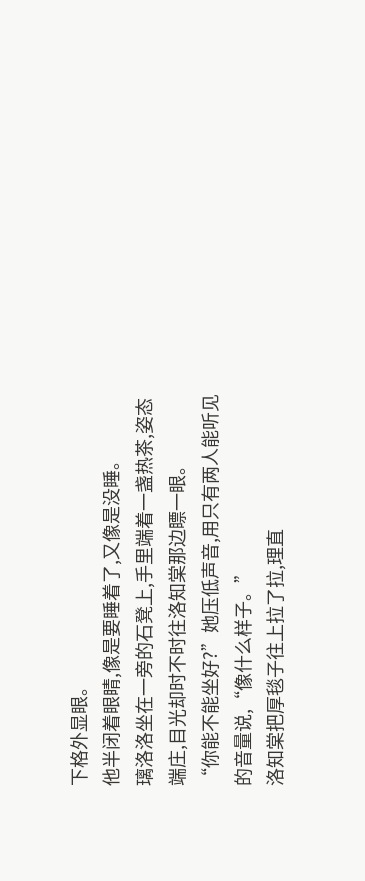下格外显眼。
他半闭着眼睛,像是要睡着了,又像是没睡。
璃洛洛坐在一旁的石凳上,手里端着一盏热茶,姿态端庄,目光却时不时往洛知棠那边瞟一眼。
“你能不能坐好?”她压低声音,用只有两人能听见的音量说,“像什么样子。”
洛知棠把厚毯子往上拉了拉,理直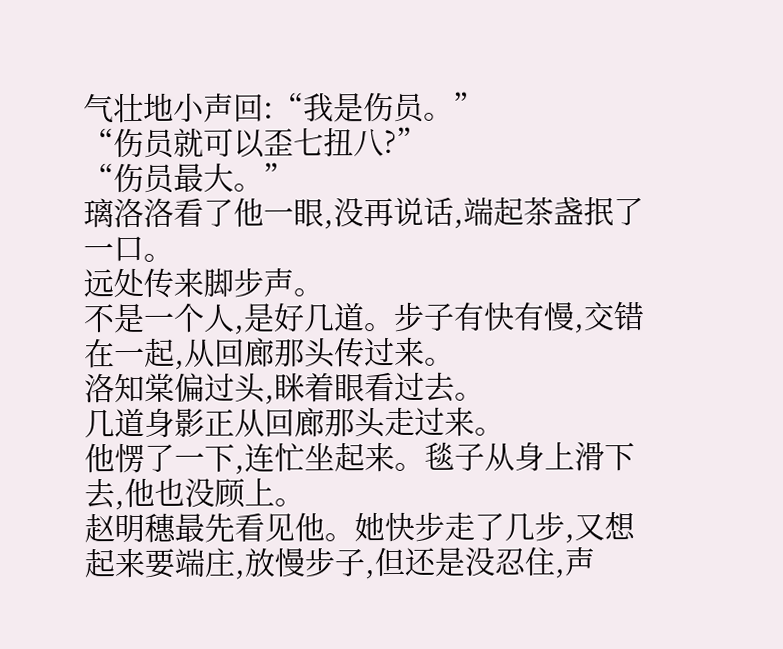气壮地小声回:“我是伤员。”
“伤员就可以歪七扭八?”
“伤员最大。”
璃洛洛看了他一眼,没再说话,端起茶盏抿了一口。
远处传来脚步声。
不是一个人,是好几道。步子有快有慢,交错在一起,从回廊那头传过来。
洛知棠偏过头,眯着眼看过去。
几道身影正从回廊那头走过来。
他愣了一下,连忙坐起来。毯子从身上滑下去,他也没顾上。
赵明穗最先看见他。她快步走了几步,又想起来要端庄,放慢步子,但还是没忍住,声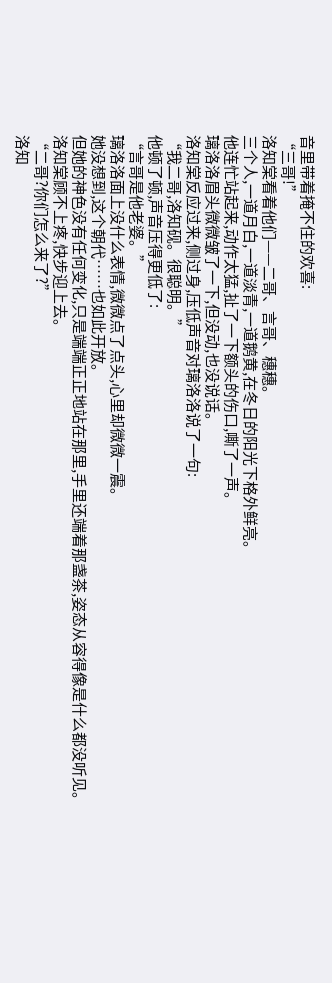音里带着掩不住的欢喜:
“三哥!”
洛知棠看着他们——二哥、言哥、穗穗。
三个人,一道月白,一道淡青,一道鹅黄,在冬日的阳光下格外鲜亮。
他连忙站起来,动作太猛,扯了一下额头的伤口,嘶了一声。
璃洛洛眉头微微皱了一下,但没动,也没说话。
洛知棠反应过来,侧过身,压低声音对璃洛洛说了一句:
“我二哥,洛知砚。很聪明。”
他顿了顿,声音压得更低了:
“言哥是他老婆。”
璃洛洛面上没什么表情,微微点了点头,心里却微微一震。
她没想到,这个朝代……也如此开放。
但她的神色没有任何变化,只是端端正正地站在那里,手里还端着那盏茶,姿态从容得像是什么都没听见。
洛知棠顾不上疼,快步迎上去。
“二哥?你们怎么来了?”
洛知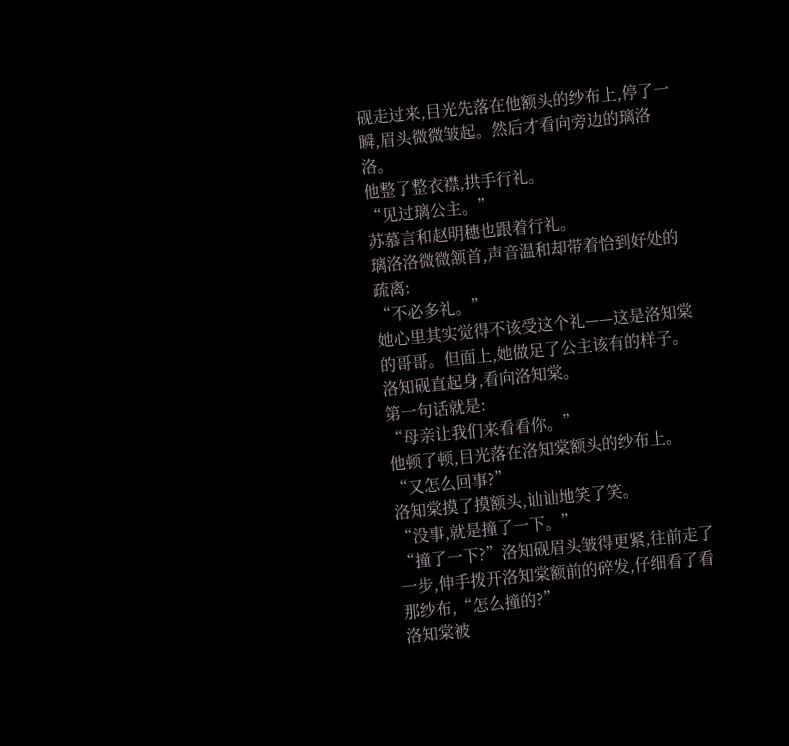砚走过来,目光先落在他额头的纱布上,停了一瞬,眉头微微皱起。然后才看向旁边的璃洛洛。
他整了整衣襟,拱手行礼。
“见过璃公主。”
苏慕言和赵明穗也跟着行礼。
璃洛洛微微颔首,声音温和却带着恰到好处的疏离:
“不必多礼。”
她心里其实觉得不该受这个礼——这是洛知棠的哥哥。但面上,她做足了公主该有的样子。
洛知砚直起身,看向洛知棠。
第一句话就是:
“母亲让我们来看看你。”
他顿了顿,目光落在洛知棠额头的纱布上。
“又怎么回事?”
洛知棠摸了摸额头,讪讪地笑了笑。
“没事,就是撞了一下。”
“撞了一下?”洛知砚眉头皱得更紧,往前走了一步,伸手拨开洛知棠额前的碎发,仔细看了看那纱布,“怎么撞的?”
洛知棠被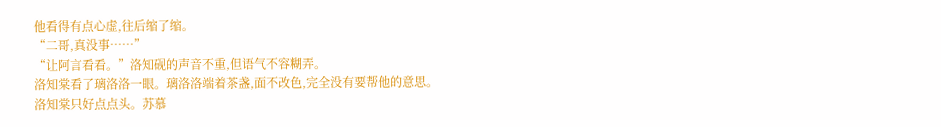他看得有点心虚,往后缩了缩。
“二哥,真没事……”
“让阿言看看。”洛知砚的声音不重,但语气不容糊弄。
洛知棠看了璃洛洛一眼。璃洛洛端着茶盏,面不改色,完全没有要帮他的意思。
洛知棠只好点点头。苏慕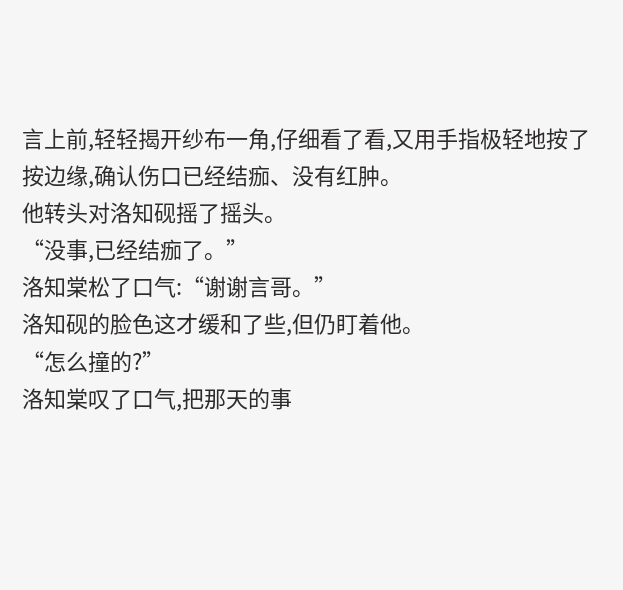言上前,轻轻揭开纱布一角,仔细看了看,又用手指极轻地按了按边缘,确认伤口已经结痂、没有红肿。
他转头对洛知砚摇了摇头。
“没事,已经结痂了。”
洛知棠松了口气:“谢谢言哥。”
洛知砚的脸色这才缓和了些,但仍盯着他。
“怎么撞的?”
洛知棠叹了口气,把那天的事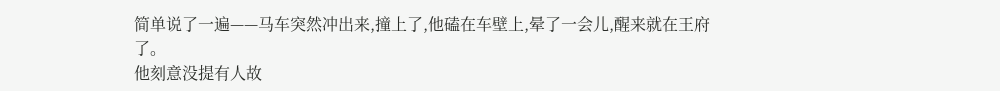简单说了一遍——马车突然冲出来,撞上了,他磕在车壁上,晕了一会儿,醒来就在王府了。
他刻意没提有人故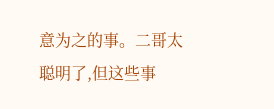意为之的事。二哥太聪明了,但这些事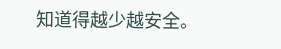知道得越少越安全。